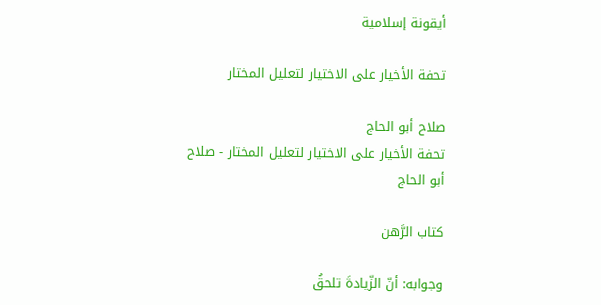أيقونة إسلامية

تحفة الأخيار على الاختيار لتعليل المختار

صلاح أبو الحاج
تحفة الأخيار على الاختيار لتعليل المختار - صلاح أبو الحاج

كتاب الرَّهن

وجوابه: أنّ الزّيادةَ تلحقُ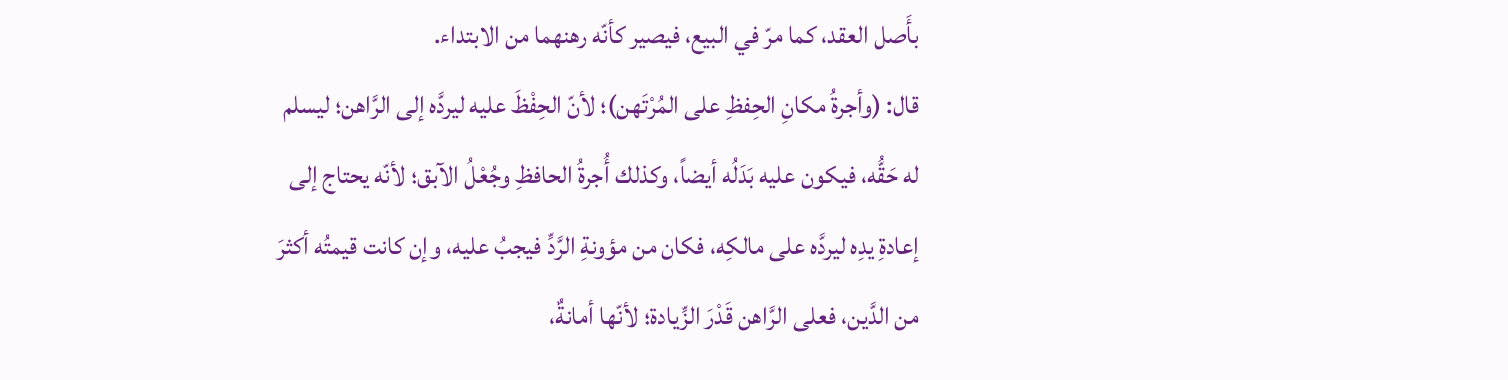بأَصل العقد، كما مرّ في البيع، فيصير كأنّه رهنهما من الابتداء.
قال: (وأجرةُ مكانِ الحِفظِ على المُرْتَهن)؛ لأنّ الحِفْظَ عليه ليردَّه إلى الرَّاهن؛ ليسلم له حَقُّه، فيكون عليه بَدَلُه أيضاً، وكذلك أُجرةُ الحافظِ وجُعْلُ الآبق؛ لأنّه يحتاج إلى إعادةِ يدِه ليردَّه على مالكِه، فكان من مؤونةِ الرَّدِّ فيجبُ عليه، وإن كانت قيمتُه أكثرَ من الدَّين، فعلى الرَّاهن قَدْرَ الزِّيادة؛ لأنّها أمانةٌ،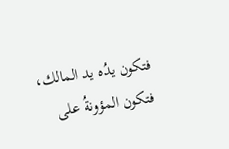فتكون يدُه يد المالك، فتكون المؤونةُ على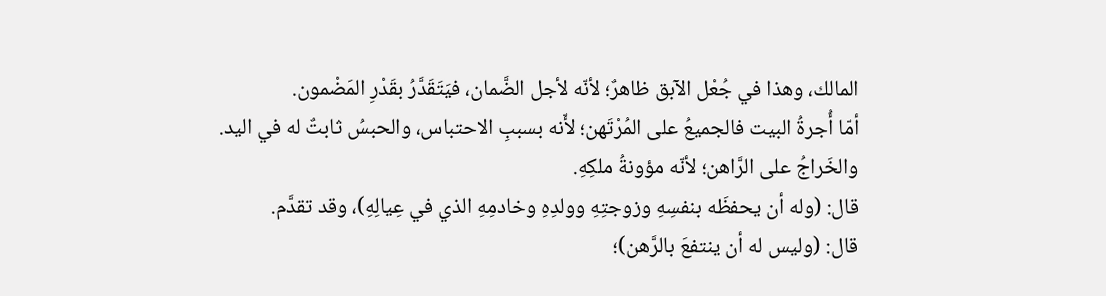المالك، وهذا في جُعْل الآبق ظاهرٌ؛ لأنّه لأجل الضَّمان، فيَتَقَدَّرُ بقَدْرِ المَضْمون.
أمّا أُجرةُ البيت فالجميعُ على المُرْتَهن؛ لأّنه بسببِ الاحتباس، والحبسُ ثابتٌ له في اليد.
والخَراجُ على الرَّاهن؛ لأنّه مؤونةُ ملكِهِ.
قال: (وله أن يحفظَه بنفسِهِ وزوجتِهِ وولدِهِ وخادمِهِ الذي في عِيالِهِ)، وقد تقدَّم.
قال: (وليس له أن ينتفعَ بالرَّهن)؛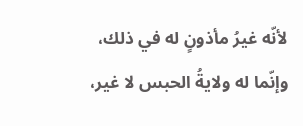لأنّه غيرُ مأذونٍ له في ذلك، وإنّما له ولايةُ الحبس لا غير،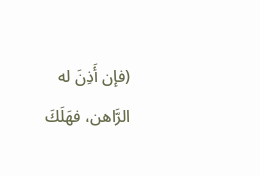(فإن أَذِنَ له الرَّاهن، فهَلَكَ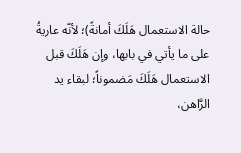حالة الاستعمال هَلَكَ أمانةً)؛ لأنّه عاريةُ على ما يأتي في بابها، وإن هَلَكَ قبل الاستعمال هَلَكَ مَضموناً؛ لبقاء يد الرَّاهن،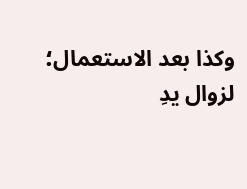وكذا بعد الاستعمال؛ لزوال يدِ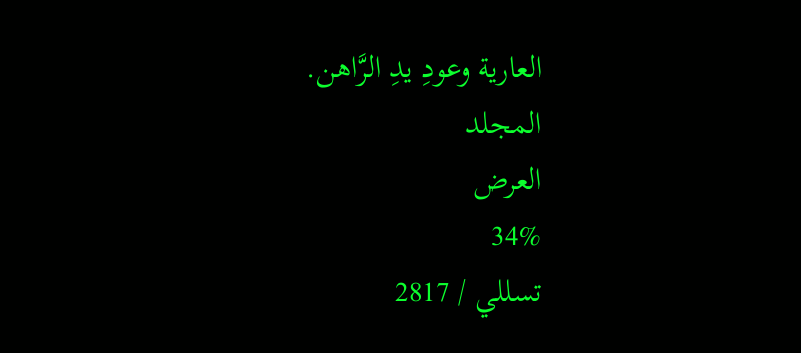العارية وعودِ يدِ الرَّاهن.
المجلد
العرض
34%
تسللي / 2817